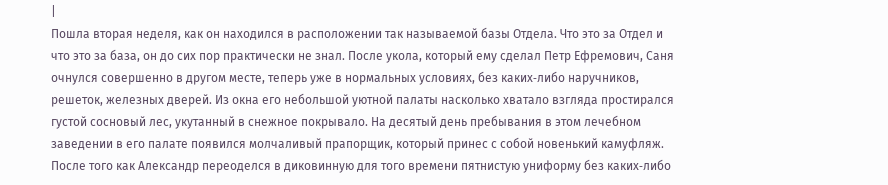|
Пошла вторая неделя, как он находился в расположении так называемой базы Отдела. Что это за Отдел и что это за база, он до сих пор практически не знал. После укола, который ему сделал Петр Ефремович, Саня очнулся совершенно в другом месте, теперь уже в нормальных условиях, без каких‑либо наручников, решеток, железных дверей. Из окна его небольшой уютной палаты насколько хватало взгляда простирался густой сосновый лес, укутанный в снежное покрывало. На десятый день пребывания в этом лечебном заведении в его палате появился молчаливый прапорщик, который принес с собой новенький камуфляж. После того как Александр переоделся в диковинную для того времени пятнистую униформу без каких‑либо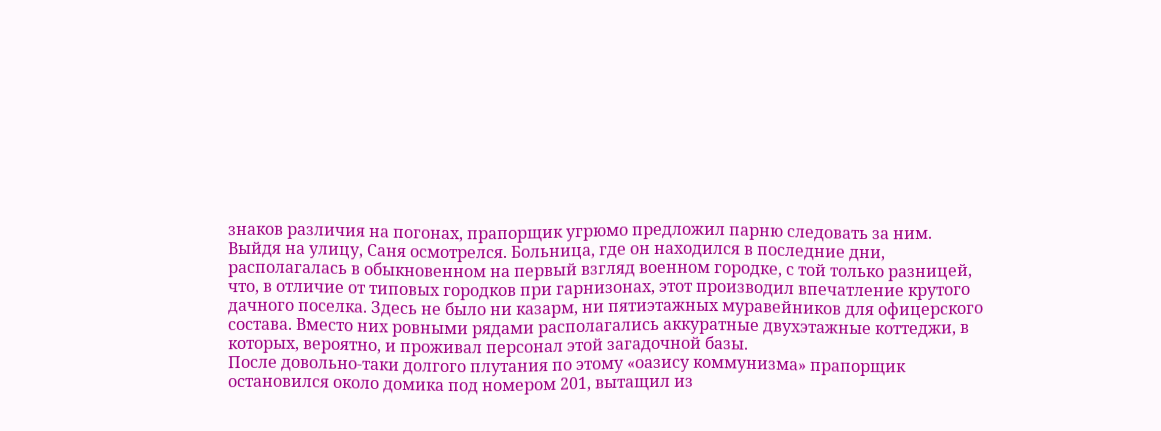знаков различия на погонах, прапорщик угрюмо предложил парню следовать за ним.
Выйдя на улицу, Саня осмотрелся. Больница, где он находился в последние дни, располагалась в обыкновенном на первый взгляд военном городке, с той только разницей, что, в отличие от типовых городков при гарнизонах, этот производил впечатление крутого дачного поселка. Здесь не было ни казарм, ни пятиэтажных муравейников для офицерского состава. Вместо них ровными рядами располагались аккуратные двухэтажные коттеджи, в которых, вероятно, и проживал персонал этой загадочной базы.
После довольно‑таки долгого плутания по этому «оазису коммунизма» прапорщик остановился около домика под номером 201, вытащил из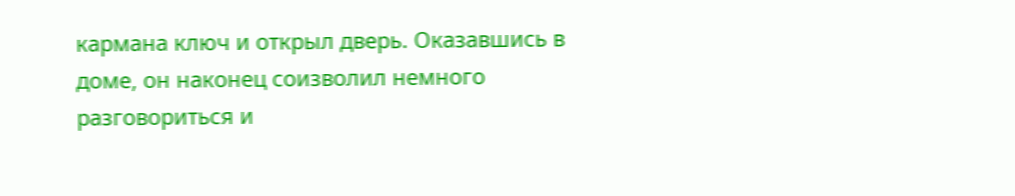кармана ключ и открыл дверь. Оказавшись в доме, он наконец соизволил немного разговориться и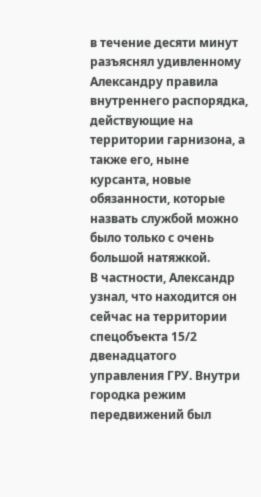в течение десяти минут разъяснял удивленному Александру правила внутреннего распорядка, действующие на территории гарнизона, а также его, ныне курсанта, новые обязанности, которые назвать службой можно было только с очень большой натяжкой.
В частности, Александр узнал, что находится он сейчас на территории спецобъекта 15/2 двенадцатого управления ГРУ. Внутри городка режим передвижений был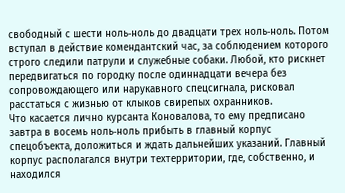свободный с шести ноль‑ноль до двадцати трех ноль‑ноль. Потом вступал в действие комендантский час, за соблюдением которого строго следили патрули и служебные собаки. Любой, кто рискнет передвигаться по городку после одиннадцати вечера без сопровождающего или нарукавного спецсигнала, рисковал расстаться с жизнью от клыков свирепых охранников.
Что касается лично курсанта Коновалова, то ему предписано завтра в восемь ноль‑ноль прибыть в главный корпус спецобъекта, доложиться и ждать дальнейших указаний. Главный корпус располагался внутри техтерритории, где, собственно, и находился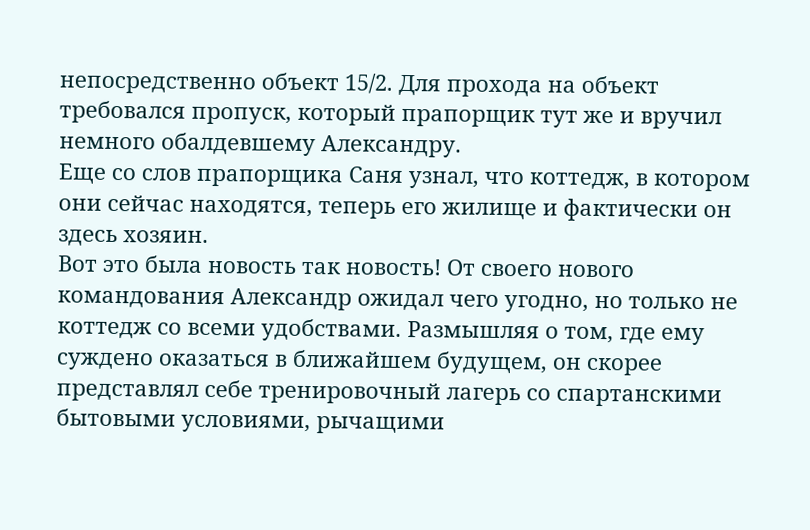непосредственно объект 15/2. Для прохода на объект требовался пропуск, который прапорщик тут же и вручил немного обалдевшему Александру.
Еще со слов прапорщика Саня узнал, что коттедж, в котором они сейчас находятся, теперь его жилище и фактически он здесь хозяин.
Вот это была новость так новость! От своего нового командования Александр ожидал чего угодно, но только не коттедж со всеми удобствами. Размышляя о том, где ему суждено оказаться в ближайшем будущем, он скорее представлял себе тренировочный лагерь со спартанскими бытовыми условиями, рычащими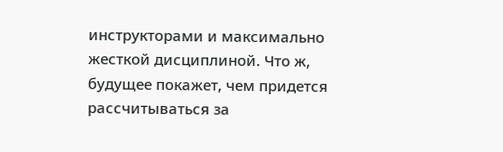инструкторами и максимально жесткой дисциплиной. Что ж, будущее покажет, чем придется рассчитываться за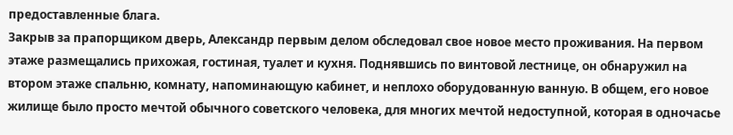предоставленные блага.
Закрыв за прапорщиком дверь, Александр первым делом обследовал свое новое место проживания. На первом этаже размещались прихожая, гостиная, туалет и кухня. Поднявшись по винтовой лестнице, он обнаружил на втором этаже спальню, комнату, напоминающую кабинет, и неплохо оборудованную ванную. В общем, его новое жилище было просто мечтой обычного советского человека, для многих мечтой недоступной, которая в одночасье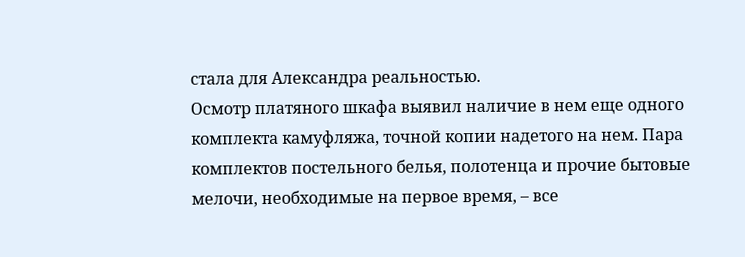стала для Александра реальностью.
Осмотр платяного шкафа выявил наличие в нем еще одного комплекта камуфляжа, точной копии надетого на нем. Пара комплектов постельного белья, полотенца и прочие бытовые мелочи, необходимые на первое время, – все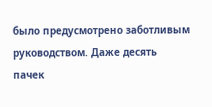было предусмотрено заботливым руководством. Даже десять пачек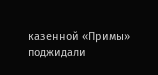казенной «Примы» поджидали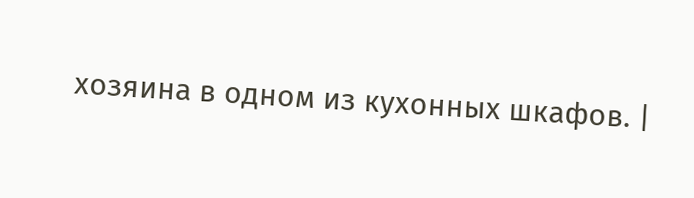хозяина в одном из кухонных шкафов. |